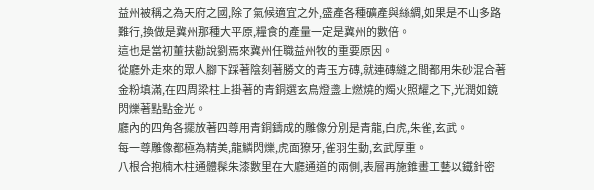益州被稱之為天府之國,除了氣候適宜之外,盛產各種礦產與絲綢,如果是不山多路難行,換做是冀州那種大平原,糧食的產量一定是冀州的數倍。
這也是當初董扶勸說劉焉來冀州任職益州牧的重要原因。
從廳外走來的眾人腳下踩著陰刻著勝文的青玉方磚,就連磚縫之間都用朱砂混合著金粉填滿,在四周梁柱上掛著的青銅選玄鳥燈盞上燃燒的燭火照耀之下,光潤如鏡閃爍著點點金光。
廳內的四角各擺放著四尊用青銅鑄成的雕像分別是青龍,白虎,朱雀,玄武。
每一尊雕像都極為精美,龍鱗閃爍,虎面獠牙,雀羽生動,玄武厚重。
八根合抱楠木柱通體髹朱漆數里在大廳通道的兩側,表層再施錐畫工藝以鐵針密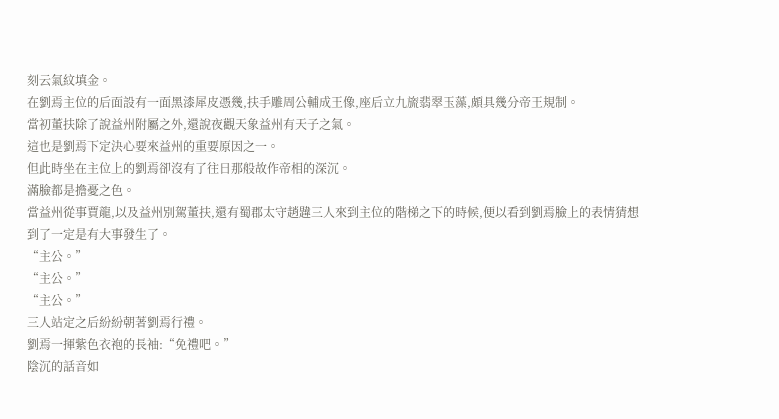刻云氣紋填金。
在劉焉主位的后面設有一面黑漆犀皮憑幾,扶手雕周公輔成王像,座后立九旒翡翠玉藻,頗具幾分帝王規制。
當初董扶除了說益州附屬之外,還說夜觀天象益州有天子之氣。
這也是劉焉下定決心要來益州的重要原因之一。
但此時坐在主位上的劉焉卻沒有了往日那般故作帝相的深沉。
滿臉都是擔憂之色。
當益州從事賈龍,以及益州別駕董扶,還有蜀郡太守趙韙三人來到主位的階梯之下的時候,便以看到劉焉臉上的表情猜想到了一定是有大事發生了。
“主公。”
“主公。”
“主公。”
三人站定之后紛紛朝著劉焉行禮。
劉焉一揮紫色衣袍的長袖:“免禮吧。”
陰沉的話音如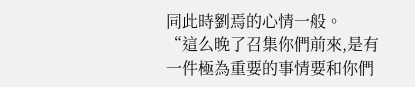同此時劉焉的心情一般。
“這么晚了召集你們前來,是有一件極為重要的事情要和你們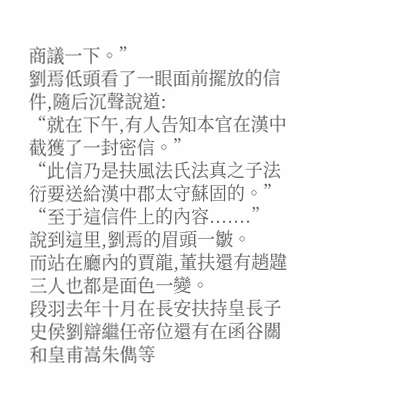商議一下。”
劉焉低頭看了一眼面前擺放的信件,隨后沉聲說道:
“就在下午,有人告知本官在漢中截獲了一封密信。”
“此信乃是扶風法氏法真之子法衍要送給漢中郡太守蘇固的。”
“至于這信件上的內容.......”
說到這里,劉焉的眉頭一皺。
而站在廳內的賈龍,董扶還有趙韙三人也都是面色一變。
段羽去年十月在長安扶持皇長子史侯劉辯繼任帝位還有在函谷關和皇甫嵩朱儁等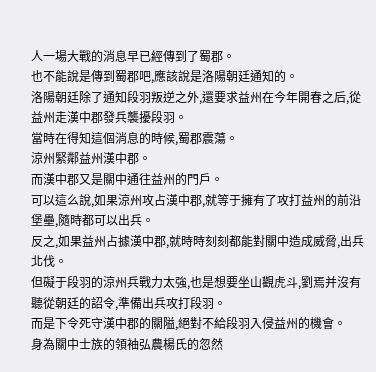人一場大戰的消息早已經傳到了蜀郡。
也不能說是傳到蜀郡吧,應該說是洛陽朝廷通知的。
洛陽朝廷除了通知段羽叛逆之外,還要求益州在今年開春之后,從益州走漢中郡發兵襲擾段羽。
當時在得知這個消息的時候,蜀郡震蕩。
涼州緊鄰益州漢中郡。
而漢中郡又是關中通往益州的門戶。
可以這么說,如果涼州攻占漢中郡,就等于擁有了攻打益州的前沿堡壘,隨時都可以出兵。
反之,如果益州占據漢中郡,就時時刻刻都能對關中造成威脅,出兵北伐。
但礙于段羽的涼州兵戰力太強,也是想要坐山觀虎斗,劉焉并沒有聽從朝廷的詔令,準備出兵攻打段羽。
而是下令死守漢中郡的關隘,絕對不給段羽入侵益州的機會。
身為關中士族的領袖弘農楊氏的忽然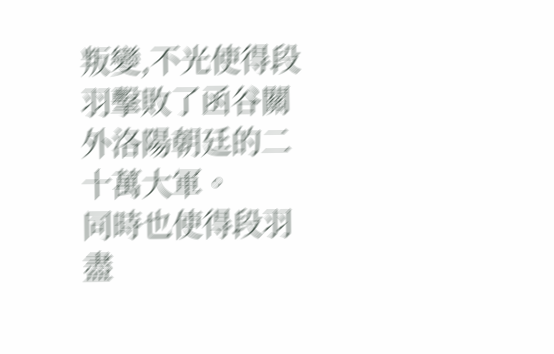叛變,不光使得段羽擊敗了函谷關外洛陽朝廷的二十萬大軍。
同時也使得段羽盡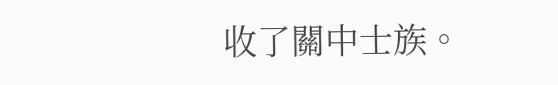收了關中士族。